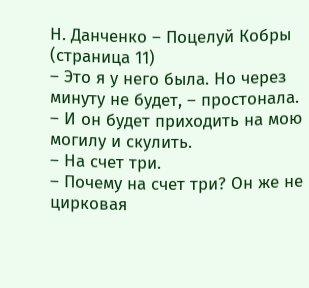Н. Данченко – Поцелуй Кобры (страница 11)
– Это я у него была. Но через минуту не будет, – простонала. – И он будет приходить на мою могилу и скулить.
– На счет три.
– Почему на счет три? Он же не цирковая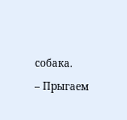собака.
– Прыгаем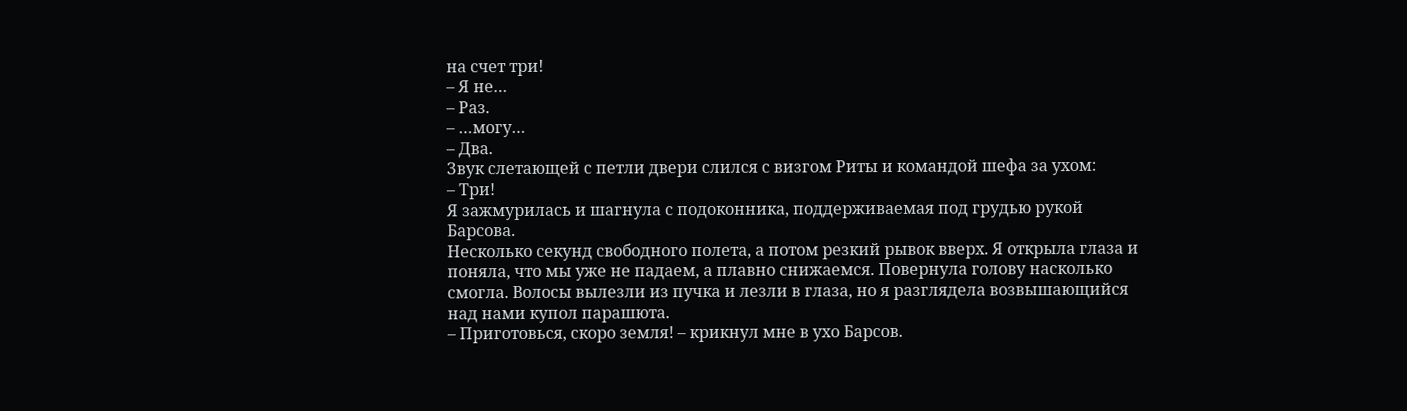на счет три!
– Я не…
– Раз.
– …могу…
– Два.
Звук слетающей с петли двери слился с визгом Риты и командой шефа за ухом:
– Три!
Я зажмурилась и шагнула с подоконника, поддерживаемая под грудью рукой Барсова.
Несколько секунд свободного полета, а потом резкий рывок вверх. Я открыла глаза и поняла, что мы уже не падаем, а плавно снижаемся. Повернула голову насколько смогла. Волосы вылезли из пучка и лезли в глаза, но я разглядела возвышающийся над нами купол парашюта.
– Приготовься, скоро земля! – крикнул мне в ухо Барсов.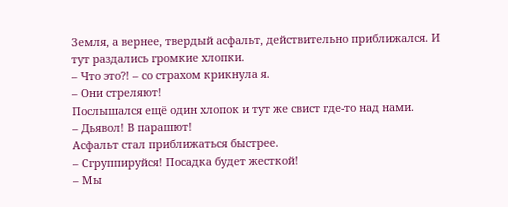Земля, а вернее, твердый асфальт, действительно приближался. И тут раздались громкие хлопки.
– Что это?! – со страхом крикнула я.
– Они стреляют!
Послышался ещё один хлопок и тут же свист где-то над нами.
– Дьявол! В парашют!
Асфальт стал приближаться быстрее.
– Сгруппируйся! Посадка будет жесткой!
– Мы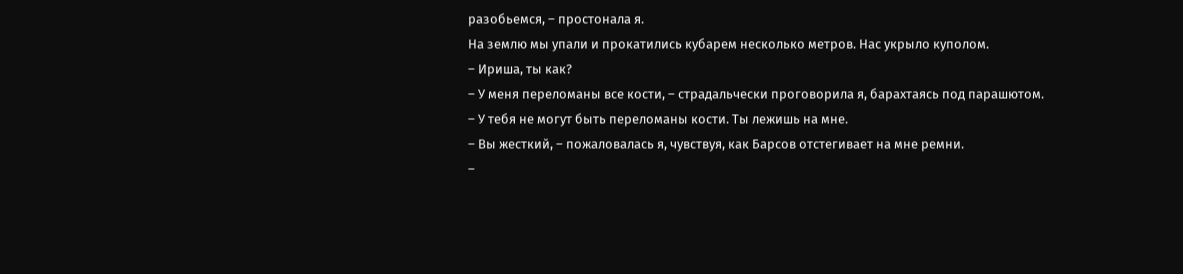разобьемся, – простонала я.
На землю мы упали и прокатились кубарем несколько метров. Нас укрыло куполом.
– Ириша, ты как?
– У меня переломаны все кости, – страдальчески проговорила я, барахтаясь под парашютом.
– У тебя не могут быть переломаны кости. Ты лежишь на мне.
– Вы жесткий, – пожаловалась я, чувствуя, как Барсов отстегивает на мне ремни.
–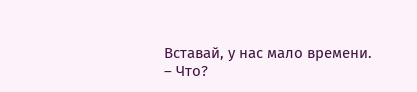Вставай, у нас мало времени.
– Что?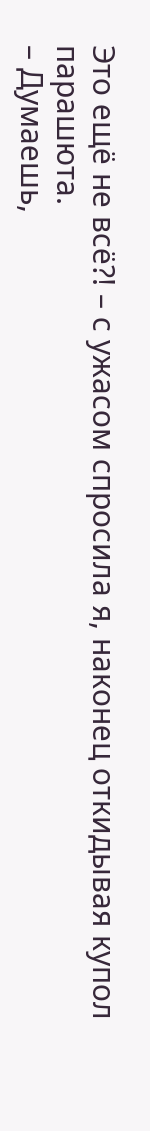Это ещё не всё?! – с ужасом спросила я, наконец откидывая купол парашюта.
– Думаешь,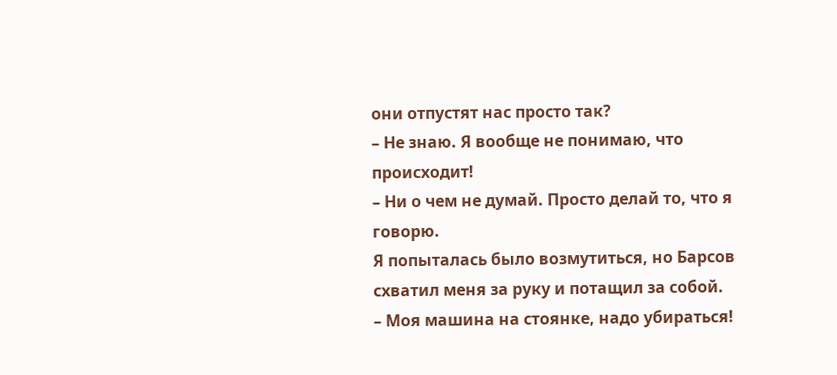они отпустят нас просто так?
– Не знаю. Я вообще не понимаю, что происходит!
– Ни о чем не думай. Просто делай то, что я говорю.
Я попыталась было возмутиться, но Барсов схватил меня за руку и потащил за собой.
– Моя машина на стоянке, надо убираться!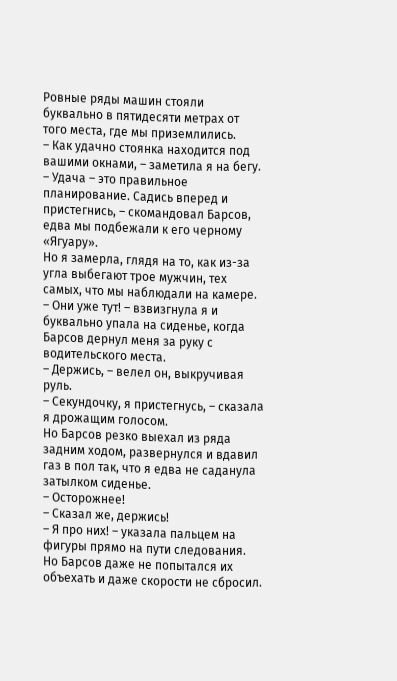Ровные ряды машин стояли буквально в пятидесяти метрах от того места, где мы приземлились.
– Как удачно стоянка находится под вашими окнами, – заметила я на бегу.
– Удача – это правильное планирование. Садись вперед и пристегнись, – скомандовал Барсов, едва мы подбежали к его черному «Ягуару».
Но я замерла, глядя на то, как из-за угла выбегают трое мужчин, тех самых, что мы наблюдали на камере.
– Они уже тут! – взвизгнула я и буквально упала на сиденье, когда Барсов дернул меня за руку с водительского места.
– Держись, – велел он, выкручивая руль.
– Секундочку, я пристегнусь, – сказала я дрожащим голосом.
Но Барсов резко выехал из ряда задним ходом, развернулся и вдавил газ в пол так, что я едва не саданула затылком сиденье.
– Осторожнее!
– Сказал же, держись!
– Я про них! – указала пальцем на фигуры прямо на пути следования.
Но Барсов даже не попытался их объехать и даже скорости не сбросил.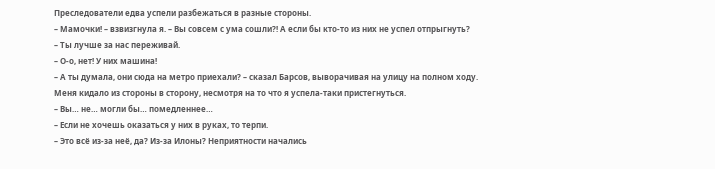Преследователи едва успели разбежаться в разные стороны.
– Мамочки! – взвизгнула я. – Вы совсем с ума сошли?! А если бы кто-то из них не успел отпрыгнуть?
– Ты лучше за нас переживай.
– О-о, нет! У них машина!
– А ты думала, они сюда на метро приехали? – сказал Барсов, выворачивая на улицу на полном ходу.
Меня кидало из стороны в сторону, несмотря на то что я успела-таки пристегнуться.
– Вы… не… могли бы… помедленнее…
– Если не хочешь оказаться у них в руках, то терпи.
– Это всё из-за неё, да? Из-за Илоны? Неприятности начались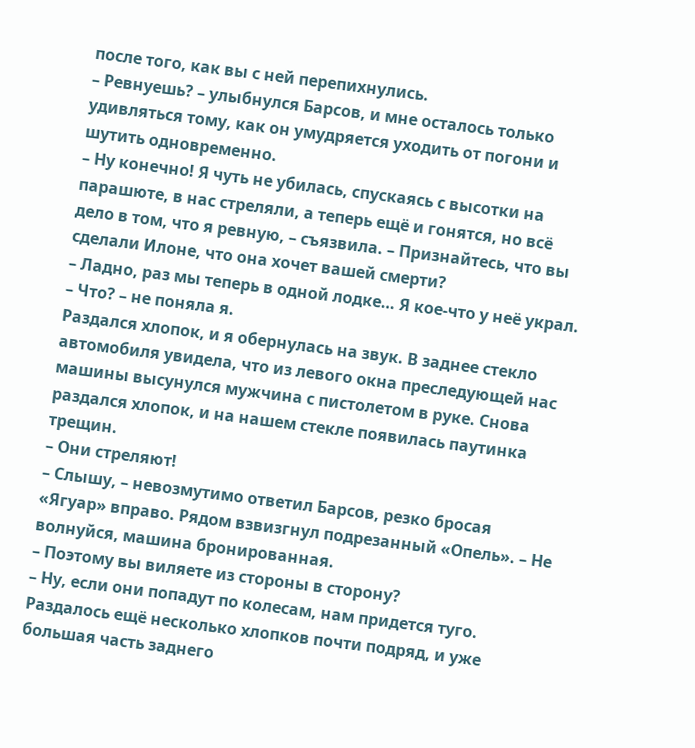после того, как вы с ней перепихнулись.
– Ревнуешь? – улыбнулся Барсов, и мне осталось только удивляться тому, как он умудряется уходить от погони и шутить одновременно.
– Ну конечно! Я чуть не убилась, спускаясь с высотки на парашюте, в нас стреляли, а теперь ещё и гонятся, но всё дело в том, что я ревную, – съязвила. – Признайтесь, что вы сделали Илоне, что она хочет вашей смерти?
– Ладно, раз мы теперь в одной лодке… Я кое-что у неё украл.
– Что? – не поняла я.
Раздался хлопок, и я обернулась на звук. В заднее стекло автомобиля увидела, что из левого окна преследующей нас машины высунулся мужчина с пистолетом в руке. Снова раздался хлопок, и на нашем стекле появилась паутинка трещин.
– Они стреляют!
– Слышу, – невозмутимо ответил Барсов, резко бросая «Ягуар» вправо. Рядом взвизгнул подрезанный «Опель». – Не волнуйся, машина бронированная.
– Поэтому вы виляете из стороны в сторону?
– Ну, если они попадут по колесам, нам придется туго.
Раздалось ещё несколько хлопков почти подряд, и уже большая часть заднего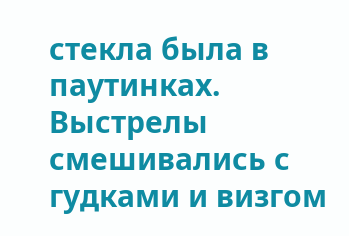стекла была в паутинках. Выстрелы смешивались с гудками и визгом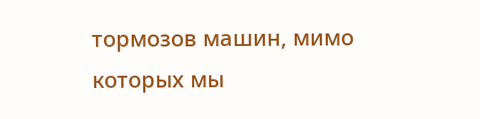тормозов машин, мимо которых мы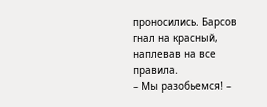проносились. Барсов гнал на красный, наплевав на все правила.
– Мы разобьемся! –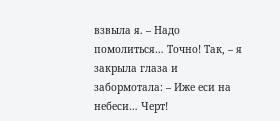взвыла я. – Надо помолиться… Точно! Так, – я закрыла глаза и забормотала: – Иже еси на небеси… Черт!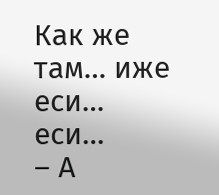Как же там… иже еси… еси…
– А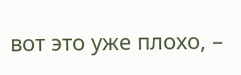вот это уже плохо, –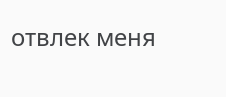отвлек меня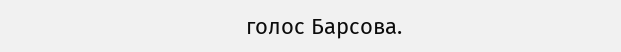голос Барсова.